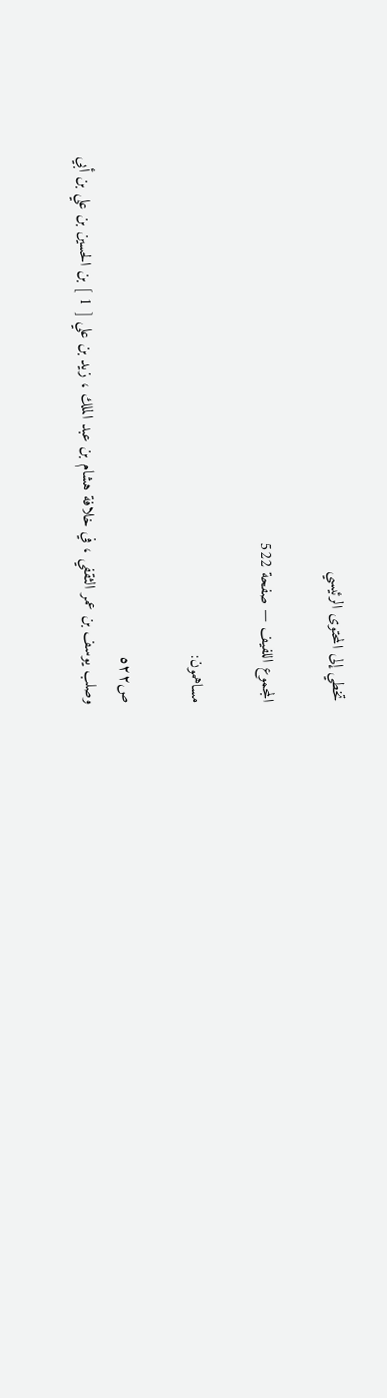تخطي إلى المحتوى الرئيسي

المجموع اللفيف — صفحة 522

مساهمون:

ص٥٢٢
وصلب يوسف بن عمر الثقفي ، في خلافة هشام بن عبد الملك ، زيد بن علي [ 1 ] بن الحسين بن علي بن أبي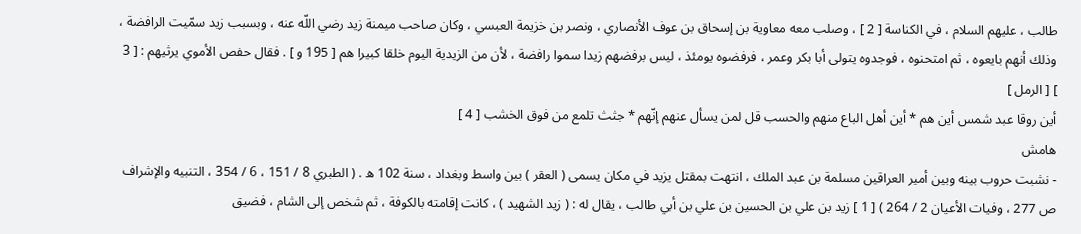طالب ، عليهم السلام ، في الكناسة [ 2 ] ، وصلب معه معاوية بن إسحاق بن عوف الأنصاري ، ونصر بن خزيمة العبسي ، وكان صاحب ميمنة زيد رضي اللّه عنه ، وبسبب زيد سمّيت الرافضة ، وذلك أنهم بايعوه ، ثم امتحنوه ، فوجدوه يتولى أبا بكر وعمر ، فرفضوه يومئذ ، ليس برفضهم زيدا سموا رافضة ، لأن من الزيدية اليوم خلقا كبيرا هم [ 195 و ] . فقال حفص الأموي يرثيهم : [ 3 ] [ الرمل ]
أين روقا عبد شمس أين هم * أين أهل الباع منهم والحسب قل لمن يسأل عنهم إنّهم * جثث تلمع من فوق الخشب [ 4 ]
هامش
- نشبت حروب بينه وبين أمير العراقين مسلمة بن عبد الملك ، انتهت بمقتل يزيد في مكان يسمى ( العقر ) بين واسط وبغداد ، سنة 102 ه . ( الطبري 8 / 151 ، 6 / 354 ، التنبيه والإشراف ص 277 ، وفيات الأعيان 2 / 264 ) [ 1 ] زيد بن علي بن الحسين بن علي بن أبي طالب ، يقال له : ( زيد الشهيد ) ، كانت إقامته بالكوفة ، ثم شخص إلى الشام ، فضيق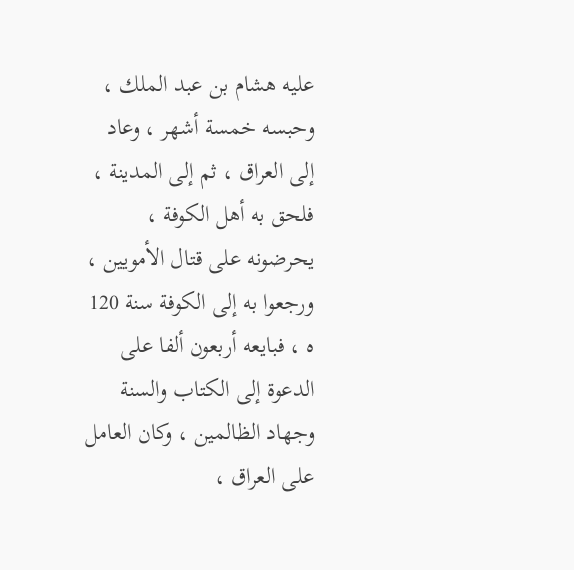عليه هشام بن عبد الملك ، وحبسه خمسة أشهر ، وعاد إلى العراق ، ثم إلى المدينة ، فلحق به أهل الكوفة ، يحرضونه على قتال الأمويين ، ورجعوا به إلى الكوفة سنة 120 ه ، فبايعه أربعون ألفا على الدعوة إلى الكتاب والسنة وجهاد الظالمين ، وكان العامل على العراق ،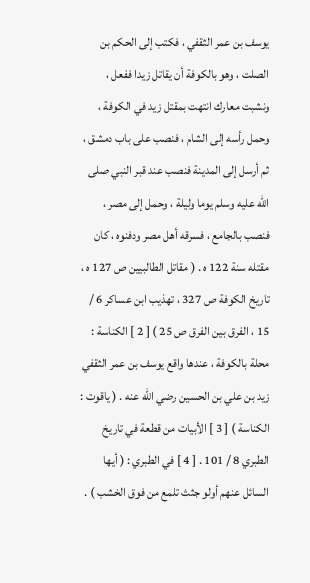يوسف بن عمر الثقفي ، فكتب إلى الحكم بن الصلت ، وهو بالكوفة أن يقاتل زيدا ففعل ، ونشبت معارك انتهت بمقتل زيد في الكوفة ، وحمل رأسه إلى الشام ، فنصب على باب دمشق ، ثم أرسل إلى المدينة فنصب عند قبر النبي صلى الله عليه وسلم يوما وليلة ، وحمل إلى مصر ، فنصب بالجامع ، فسرقه أهل مصر ودفنوه ، كان مقتله سنة 122 ه . ( مقاتل الطالبيين ص 127 ه ، تاريخ الكوفة ص 327 ، تهذيب ابن عساكر 6 / 15 ، الفرق بين الفرق ص 25 ) [ 2 ] الكناسة : محلة بالكوفة ، عندها واقع يوسف بن عمر الثقفي زيد بن علي بن الحسين رضي الله عنه . ( ياقوت : الكناسة ) [ 3 ] الأبيات من قطعة في تاريخ الطبري 8 / 101 . [ 4 ] في الطبري : ( أيها السائل عنهم أولو جثث تلمع من فوق الخشب ) .